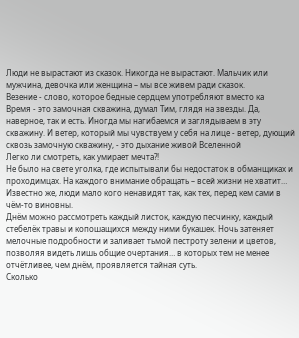Люди не вырастают из сказок. Никогда не вырастают. Мальчик или мужчина, девочка или женщина – мы все живем ради сказок.
Везение - слово, которое бедные сердцем употребляют вместо ка
Время - это замочная скважина, думал Тим, глядя на звезды. Да, наверное, так и есть. Иногда мы нагибаемся и заглядываем в эту скважину. И ветер, который мы чувствуем у себя на лице - ветер, дующий сквозь замочную скважину, - это дыхание живой Вселенной
Легко ли смотреть, как умирает мечта?!
Не было на свете уголка, где испытывали бы недостаток в обманщиках и проходимцах. На каждого внимание обращать – всей жизни не хватит…
Известно же, люди мало кого ненавидят так, как тех, перед кем сами в чём-то виновны.
Днём можно рассмотреть каждый листок, каждую песчинку, каждый стебелёк травы и копошащихся между ними букашек. Ночь затеняет мелочные подробности и заливает тьмой пестроту зелени и цветов, позволяя видеть лишь общие очертания… в которых тем не менее отчётливее, чем днём, проявляется тайная суть.
Сколько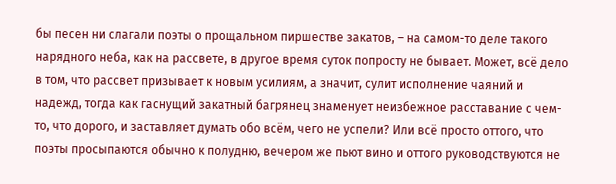бы песен ни слагали поэты о прощальном пиршестве закатов, – на самом-то деле такого нарядного неба, как на рассвете, в другое время суток попросту не бывает. Может, всё дело в том, что рассвет призывает к новым усилиям, а значит, сулит исполнение чаяний и надежд, тогда как гаснущий закатный багрянец знаменует неизбежное расставание с чем-то, что дорого, и заставляет думать обо всём, чего не успели? Или всё просто оттого, что поэты просыпаются обычно к полудню, вечером же пьют вино и оттого руководствуются не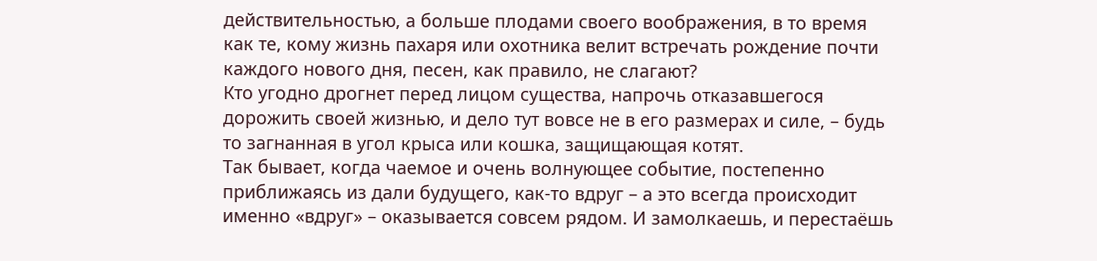действительностью, а больше плодами своего воображения, в то время как те, кому жизнь пахаря или охотника велит встречать рождение почти каждого нового дня, песен, как правило, не слагают?
Кто угодно дрогнет перед лицом существа, напрочь отказавшегося дорожить своей жизнью, и дело тут вовсе не в его размерах и силе, – будь то загнанная в угол крыса или кошка, защищающая котят.
Так бывает, когда чаемое и очень волнующее событие, постепенно приближаясь из дали будущего, как-то вдруг – а это всегда происходит именно «вдруг» – оказывается совсем рядом. И замолкаешь, и перестаёшь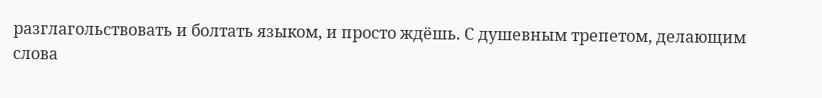разглагольствовать и болтать языком, и просто ждёшь. С душевным трепетом, делающим слова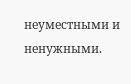неуместными и ненужными.